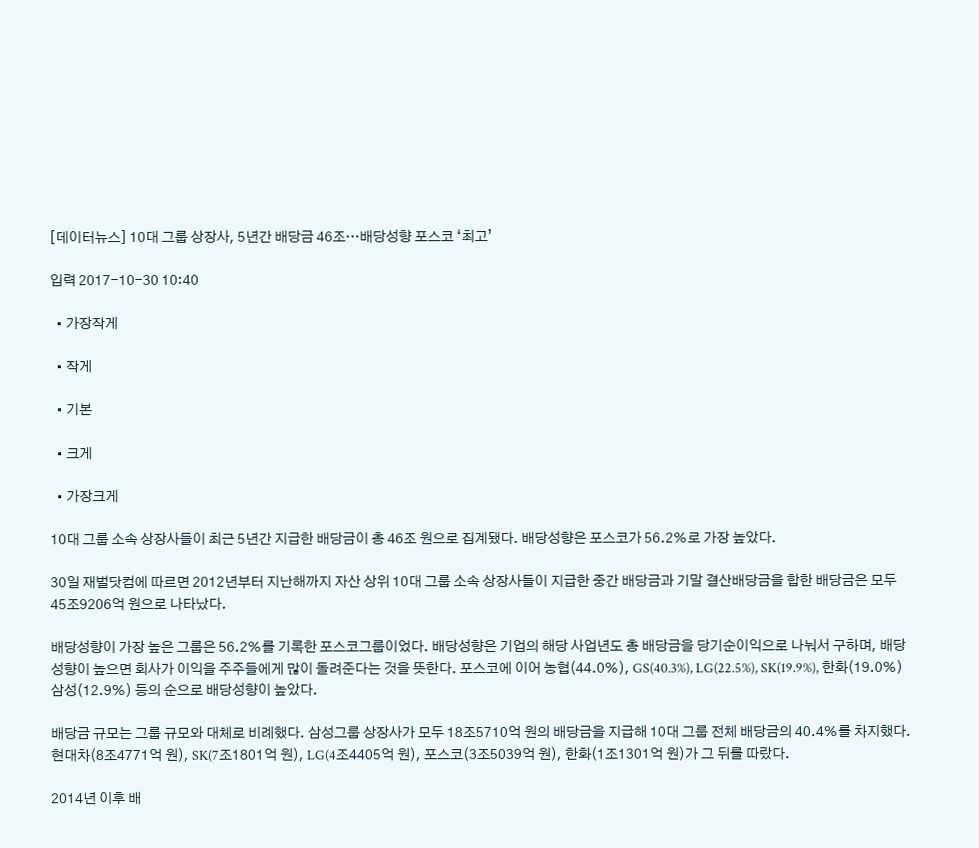[데이터뉴스] 10대 그룹 상장사, 5년간 배당금 46조…배당성향 포스코 ‘최고’

입력 2017-10-30 10:40

  • 가장작게

  • 작게

  • 기본

  • 크게

  • 가장크게

10대 그룹 소속 상장사들이 최근 5년간 지급한 배당금이 총 46조 원으로 집계됐다. 배당성향은 포스코가 56.2%로 가장 높았다.

30일 재벌닷컴에 따르면 2012년부터 지난해까지 자산 상위 10대 그룹 소속 상장사들이 지급한 중간 배당금과 기말 결산배당금을 합한 배당금은 모두 45조9206억 원으로 나타났다.

배당성향이 가장 높은 그룹은 56.2%를 기록한 포스코그룹이었다. 배당성향은 기업의 해당 사업년도 총 배당금을 당기순이익으로 나눠서 구하며, 배당성향이 높으면 회사가 이익을 주주들에게 많이 돌려준다는 것을 뜻한다. 포스코에 이어 농협(44.0%), GS(40.3%), LG(22.5%), SK(19.9%), 한화(19.0%) 삼성(12.9%) 등의 순으로 배당성향이 높았다.

배당금 규모는 그룹 규모와 대체로 비례했다. 삼성그룹 상장사가 모두 18조5710억 원의 배당금을 지급해 10대 그룹 전체 배당금의 40.4%를 차지했다. 현대차(8조4771억 원), SK(7조1801억 원), LG(4조4405억 원), 포스코(3조5039억 원), 한화(1조1301억 원)가 그 뒤를 따랐다.

2014년 이후 배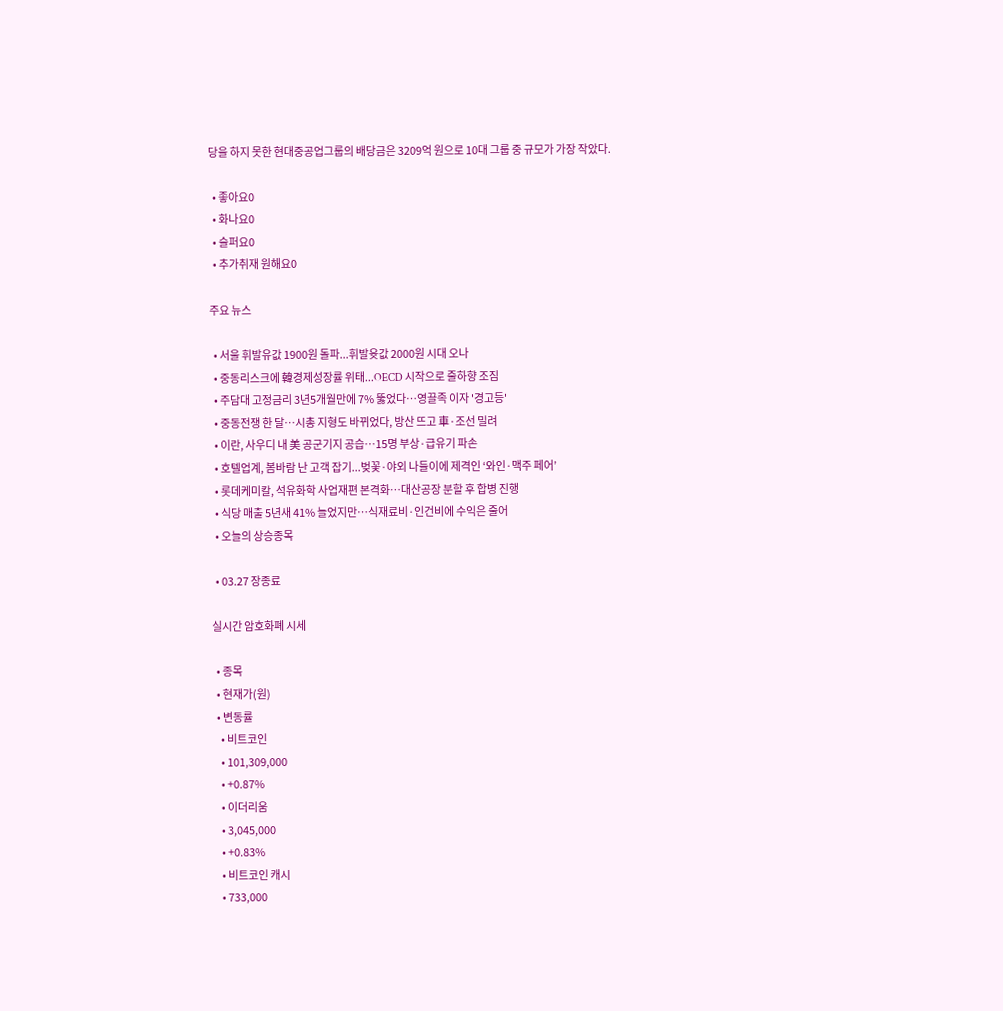당을 하지 못한 현대중공업그룹의 배당금은 3209억 원으로 10대 그룹 중 규모가 가장 작았다.

  • 좋아요0
  • 화나요0
  • 슬퍼요0
  • 추가취재 원해요0

주요 뉴스

  • 서울 휘발유값 1900원 돌파...휘발윳값 2000원 시대 오나
  • 중동리스크에 韓경제성장률 위태...OECD 시작으로 줄하향 조짐
  • 주담대 고정금리 3년5개월만에 7% 뚫었다…영끌족 이자 '경고등'
  • 중동전쟁 한 달…시총 지형도 바뀌었다, 방산 뜨고 車·조선 밀려
  • 이란, 사우디 내 美 공군기지 공습…15명 부상·급유기 파손
  • 호텔업계, 봄바람 난 고객 잡기...벚꽃·야외 나들이에 제격인 ‘와인·맥주 페어’
  • 롯데케미칼, 석유화학 사업재편 본격화…대산공장 분할 후 합병 진행
  • 식당 매출 5년새 41% 늘었지만…식재료비·인건비에 수익은 줄어
  • 오늘의 상승종목

  • 03.27 장종료

실시간 암호화폐 시세

  • 종목
  • 현재가(원)
  • 변동률
    • 비트코인
    • 101,309,000
    • +0.87%
    • 이더리움
    • 3,045,000
    • +0.83%
    • 비트코인 캐시
    • 733,000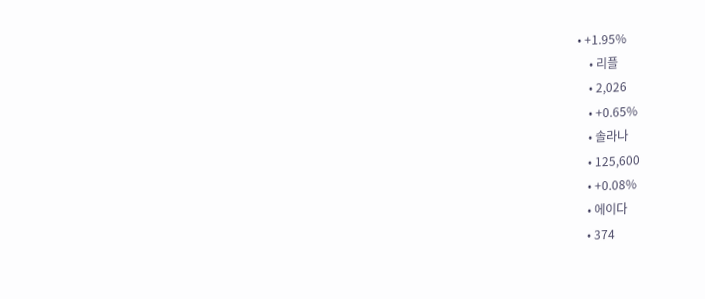• +1.95%
    • 리플
    • 2,026
    • +0.65%
    • 솔라나
    • 125,600
    • +0.08%
    • 에이다
    • 374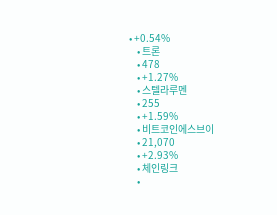• +0.54%
    • 트론
    • 478
    • +1.27%
    • 스텔라루멘
    • 255
    • +1.59%
    • 비트코인에스브이
    • 21,070
    • +2.93%
    • 체인링크
    •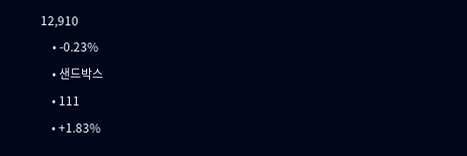12,910
    • -0.23%
    • 샌드박스
    • 111
    • +1.83%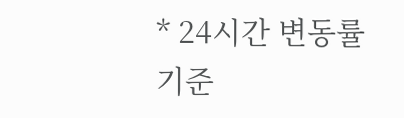* 24시간 변동률 기준